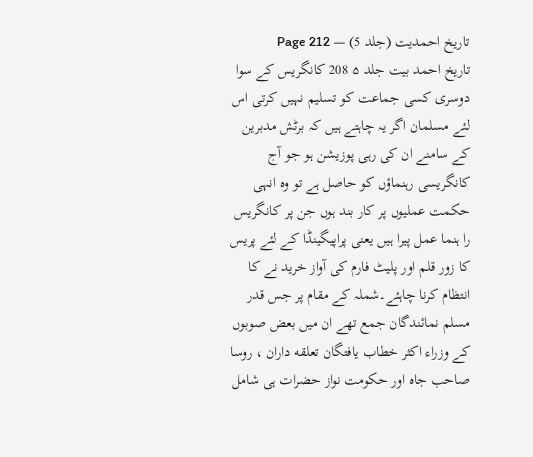تاریخ احمدیت (جلد 5) — Page 212
تاریخ احمد بیت جلد ۵ 208 کانگریس کے سوا دوسری کسی جماعت کو تسلیم نہیں کرتی اس لئے مسلمان اگر یہ چاہتے ہیں کہ برٹش مدبرین کے سامنے ان کی رہی پوزیشن ہو جو آج کانگریسی رہنماؤں کو حاصل ہے تو وہ انہی حکمت عملیوں پر کار بند ہوں جن پر کانگریس را ہنما عمل پیرا ہیں یعنی پراپیگینڈا کے لئے پریس کا زور قلم اور پلیٹ فارم کی آواز خرید نے کا انتظام کرنا چاہئے۔شملہ کے مقام پر جس قدر مسلم نمائندگان جمع تھے ان میں بعض صوبوں کے وزراء اکثر خطاب یافتگان تعلقه داران ، روسا صاحب جاہ اور حکومت نواز حضرات ہی شامل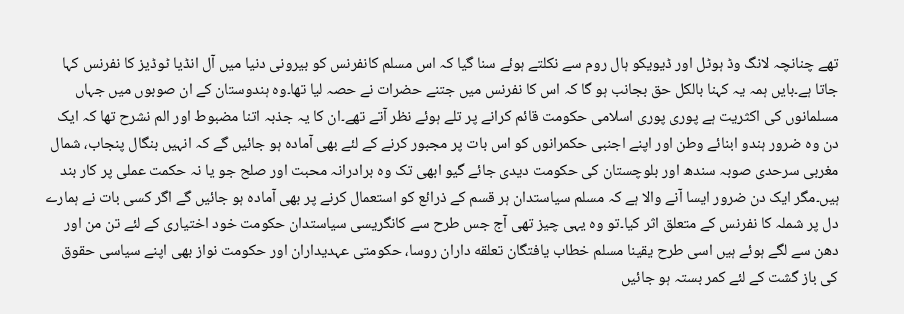تھے چنانچہ لانگ وڈ ہوٹل اور ڈیویکو ہال روم سے نکلتے ہوئے سنا گیا کہ اس مسلم کانفرنس کو بیرونی دنیا میں آل انڈیا ٹوڈیز کا نفرنس کہا جاتا ہے۔بایں ہمہ یہ کہنا بالکل حق بجانب ہو گا کہ اس کا نفرنس میں جتنے حضرات نے حصہ لیا تھا۔وہ ہندوستان کے ان صوبوں میں جہاں مسلمانوں کی اکثریت ہے پوری پوری اسلامی حکومت قائم کرانے پر تلے ہوئے نظر آتے تھے۔ان کا یہ جذبہ اتنا مضبوط اور الم نشرح تھا کہ ایک دن وہ ضرور ہندو ابنائے وطن اور اپنے اجنبی حکمرانوں کو اس بات پر مجبور کرنے کے لئے بھی آمادہ ہو جائیں گے کہ انہیں بنگال پنجاب، شمال مغربی سرحدی صوبہ سندھ اور بلوچستان کی حکومت دیدی جائے گیو ابھی تک وہ برادرانہ محبت اور صلح جو یا نہ حکمت عملی پر کار بند ہیں۔مگر ایک دن ضرور ایسا آنے والا ہے کہ مسلم سیاستدان ہر قسم کے ذرائع کو استعمال کرنے پر بھی آمادہ ہو جائیں گے اگر کسی بات نے ہمارے دل پر شملہ کا نفرنس کے متعلق اثر کیا۔تو وہ یہی چیز تھی آج جس طرح سے کانگریسی سیاستدان حکومت خود اختیاری کے لئے تن من اور دھن سے لگے ہوئے ہیں اسی طرح یقینا مسلم خطاب یافتگان تعلقه داران روسا، حکومتی عہدیداران اور حکومت نواز بھی اپنے سیاسی حقوق کی باز گشت کے لئے کمر بستہ ہو جائیں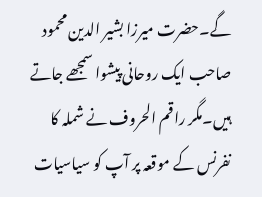گے۔حضرت میرزا بشیر الدین محمود صاحب ایک روحانی پیشوا سمجھے جاتے ہیں۔مگر راقم الحروف نے شملہ کا نفرنس کے موقعہ پر آپ کو سیاسیات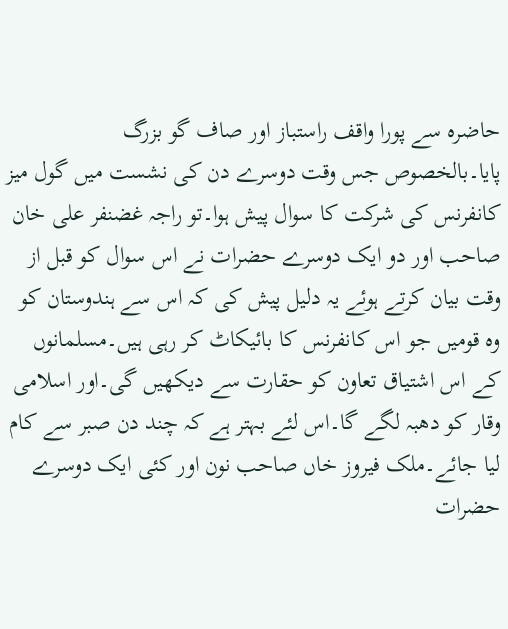حاضرہ سے پورا واقف راستباز اور صاف گو بزرگ پایا۔بالخصوص جس وقت دوسرے دن کی نشست میں گول میز کانفرنس کی شرکت کا سوال پیش ہوا۔تو راجہ غضنفر علی خان صاحب اور دو ایک دوسرے حضرات نے اس سوال کو قبل از وقت بیان کرتے ہوئے یہ دلیل پیش کی کہ اس سے ہندوستان کو وہ قومیں جو اس کانفرنس کا بائیکاٹ کر رہی ہیں۔مسلمانوں کے اس اشتیاق تعاون کو حقارت سے دیکھیں گی۔اور اسلامی وقار کو دھبہ لگے گا۔اس لئے بہتر ہے کہ چند دن صبر سے کام لیا جائے۔ملک فیروز خاں صاحب نون اور کئی ایک دوسرے حضرات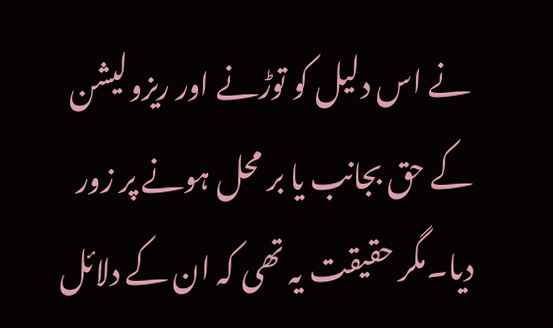نے اس دلیل کو توڑنے اور ریزولیشن کے حق بجانب یا بر محل ہونے پر زور دیا۔مگر حقیقت یہ تھی کہ ان کے دلائل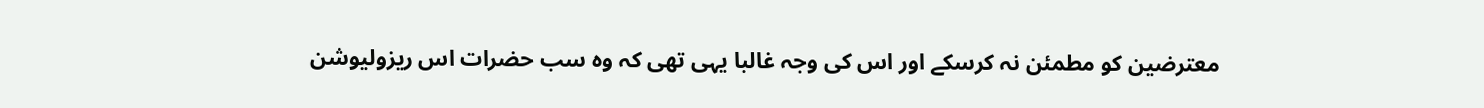معترضین کو مطمئن نہ کرسکے اور اس کی وجہ غالبا یہی تھی کہ وہ سب حضرات اس ریزولیوشن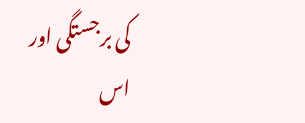کی برجستگی اور اس